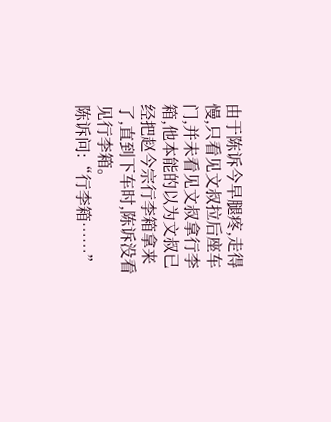由于陈诉今早腿疼,走得慢,只看见文叔拉后座车门,并未看见文叔拿行李箱,他本能的以为文叔已经把赵今宗行李箱拿来了,直到下车时,陈诉没看见行李箱。
陈诉问:“行李箱……”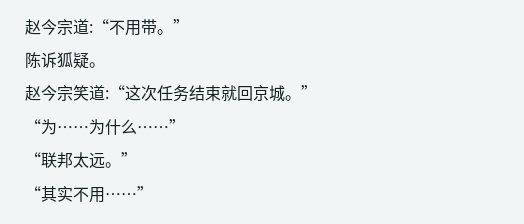赵今宗道:“不用带。”
陈诉狐疑。
赵今宗笑道:“这次任务结束就回京城。”
“为……为什么……”
“联邦太远。”
“其实不用……”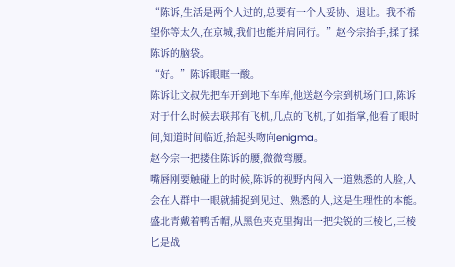“陈诉,生活是两个人过的,总要有一个人妥协、退让。我不希望你等太久,在京城,我们也能并肩同行。”赵今宗抬手,揉了揉陈诉的脑袋。
“好。”陈诉眼眶一酸。
陈诉让文叔先把车开到地下车库,他送赵今宗到机场门口,陈诉对于什么时候去联邦有飞机,几点的飞机,了如指掌,他看了眼时间,知道时间临近,抬起头吻向enigma。
赵今宗一把搂住陈诉的腰,微微弯腰。
嘴唇刚要触碰上的时候,陈诉的视野内闯入一道熟悉的人脸,人会在人群中一眼就捕捉到见过、熟悉的人,这是生理性的本能。
盛北青戴着鸭舌帽,从黑色夹克里掏出一把尖锐的三棱匕,三棱匕是战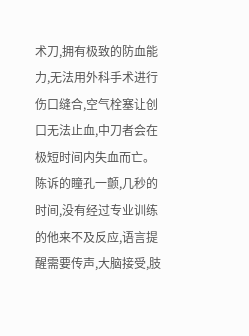术刀,拥有极致的防血能力,无法用外科手术进行伤口缝合,空气栓塞让创口无法止血,中刀者会在极短时间内失血而亡。
陈诉的瞳孔一颤,几秒的时间,没有经过专业训练的他来不及反应,语言提醒需要传声,大脑接受,肢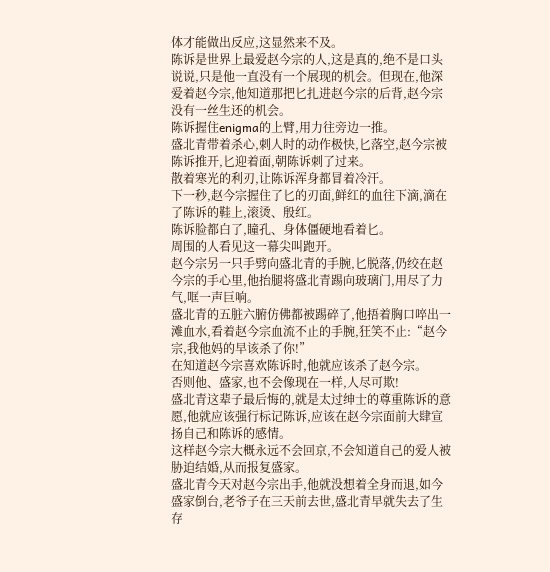体才能做出反应,这显然来不及。
陈诉是世界上最爱赵今宗的人,这是真的,绝不是口头说说,只是他一直没有一个展现的机会。但现在,他深爱着赵今宗,他知道那把匕扎进赵今宗的后背,赵今宗没有一丝生还的机会。
陈诉握住enigma的上臂,用力往旁边一推。
盛北青带着杀心,刺人时的动作极快,匕落空,赵今宗被陈诉推开,匕迎着面,朝陈诉刺了过来。
散着寒光的利刃,让陈诉浑身都冒着冷汗。
下一秒,赵今宗握住了匕的刃面,鲜红的血往下滴,滴在了陈诉的鞋上,滚烫、殷红。
陈诉脸都白了,瞳孔、身体僵硬地看着匕。
周围的人看见这一幕尖叫跑开。
赵今宗另一只手劈向盛北青的手腕,匕脱落,仍绞在赵今宗的手心里,他抬腿将盛北青踢向玻璃门,用尽了力气,哐一声巨响。
盛北青的五脏六腑仿佛都被踢碎了,他捂着胸口啐出一滩血水,看着赵今宗血流不止的手腕,狂笑不止:“赵今宗,我他妈的早该杀了你!”
在知道赵今宗喜欢陈诉时,他就应该杀了赵今宗。
否则他、盛家,也不会像现在一样,人尽可欺!
盛北青这辈子最后悔的,就是太过绅士的尊重陈诉的意愿,他就应该强行标记陈诉,应该在赵今宗面前大肆宣扬自己和陈诉的感情。
这样赵今宗大概永远不会回京,不会知道自己的爱人被胁迫结婚,从而报复盛家。
盛北青今天对赵今宗出手,他就没想着全身而退,如今盛家倒台,老爷子在三天前去世,盛北青早就失去了生存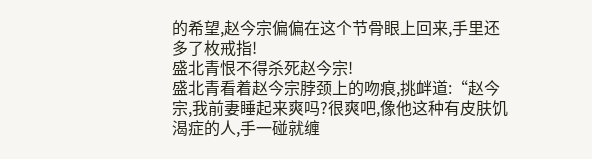的希望,赵今宗偏偏在这个节骨眼上回来,手里还多了枚戒指!
盛北青恨不得杀死赵今宗!
盛北青看着赵今宗脖颈上的吻痕,挑衅道:“赵今宗,我前妻睡起来爽吗?很爽吧,像他这种有皮肤饥渴症的人,手一碰就缠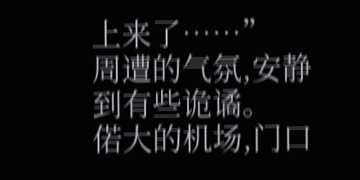上来了……”
周遭的气氛,安静到有些诡谲。
偌大的机场,门口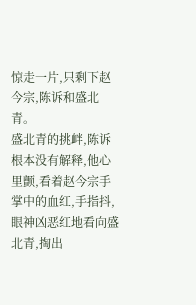惊走一片,只剩下赵今宗,陈诉和盛北青。
盛北青的挑衅,陈诉根本没有解释,他心里颤,看着赵今宗手掌中的血红,手指抖,眼神凶恶红地看向盛北青,掏出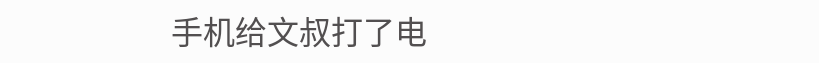手机给文叔打了电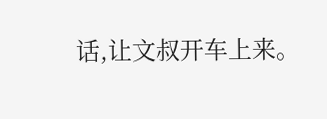话,让文叔开车上来。